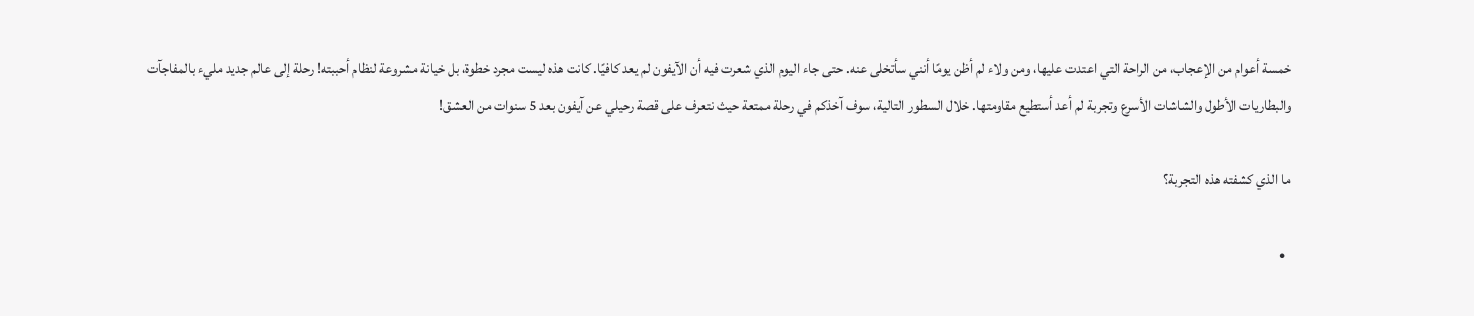خمسة أعوام من الإعجاب، من الراحة التي اعتدت عليها، ومن ولاء لم أظن يومًا أنني سأتخلى عنه. حتى جاء اليوم الذي شعرت فيه أن الآيفون لم يعد كافيًا. كانت هذه ليست مجرد خطوة، بل خيانة مشروعة لنظام أحببته! رحلة إلى عالم جديد مليء بالمفاجآت والبطاريات الأطول والشاشات الأسرع وتجربة لم أعد أستطيع مقاومتها. خلال السطور التالية، سوف آخذكم في رحلة ممتعة حيث نتعرف على قصة رحيلي عن آيفون بعد 5 سنوات من العشق!

ما الذي كشفته هذه التجربة؟

  •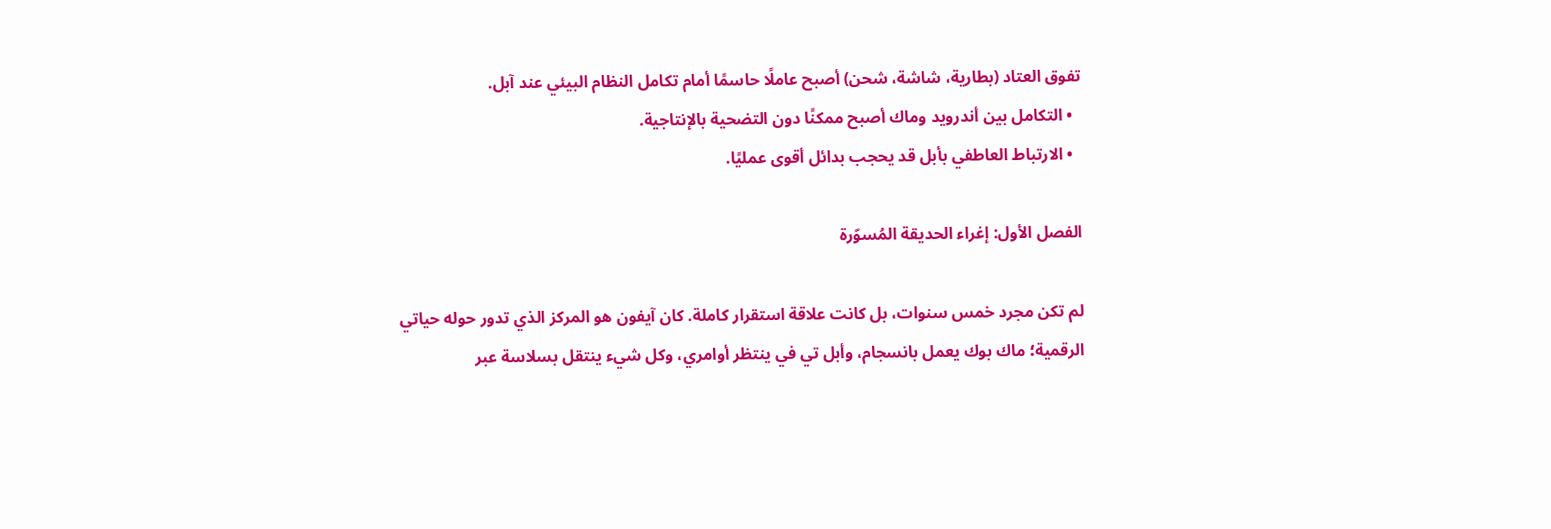تفوق العتاد (بطارية، شاشة، شحن) أصبح عاملًا حاسمًا أمام تكامل النظام البيئي عند آبل.
  • التكامل بين أندرويد وماك أصبح ممكنًا دون التضحية بالإنتاجية.
  • الارتباط العاطفي بأبل قد يحجب بدائل أقوى عمليًا.

الفصل الأول: إغراء الحديقة المُسوّرة

لم تكن مجرد خمس سنوات، بل كانت علاقة استقرار كاملة. كان آيفون هو المركز الذي تدور حوله حياتي الرقمية؛ ماك بوك يعمل بانسجام، وأبل تي في ينتظر أوامري، وكل شيء ينتقل بسلاسة عبر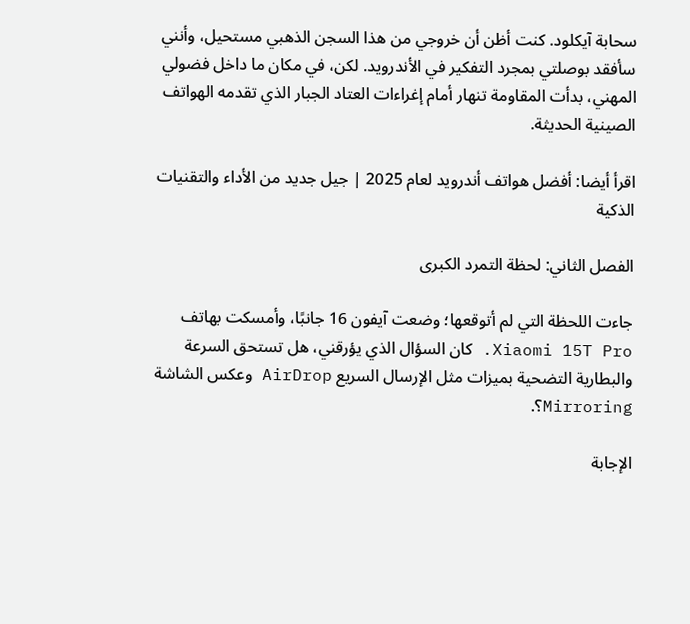سحابة آيكلود. كنت أظن أن خروجي من هذا السجن الذهبي مستحيل، وأنني سأفقد بوصلتي بمجرد التفكير في الأندرويد. لكن، في مكان ما داخل فضولي المهني، بدأت المقاومة تنهار أمام إغراءات العتاد الجبار الذي تقدمه الهواتف الصينية الحديثة.

اقرأ أيضا: أفضل هواتف أندرويد لعام 2025 | جيل جديد من الأداء والتقنيات الذكية

الفصل الثاني: لحظة التمرد الكبرى

جاءت اللحظة التي لم أتوقعها؛ وضعت آيفون 16 جانبًا، وأمسكت بهاتف Xiaomi 15T Pro. كان السؤال الذي يؤرقني، هل تستحق السرعة والبطارية التضحية بميزات مثل الإرسال السريع AirDrop وعكس الشاشة Mirroring؟.

الإجابة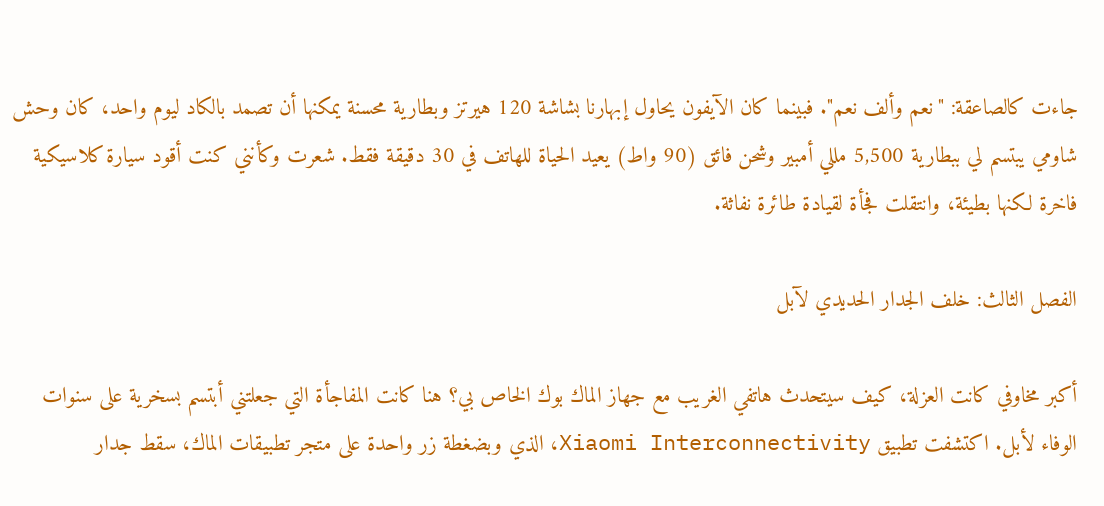جاءت كالصاعقة: "نعم وألف نعم". فبينما كان الآيفون يحاول إبهارنا بشاشة 120 هيرتز وبطارية محسنة يمكنها أن تصمد بالكاد ليوم واحد، كان وحش شاومي يبتسم لي ببطارية 5,500 مللي أمبير وشحن فائق (90 واط) يعيد الحياة للهاتف في 30 دقيقة فقط. شعرت وكأنني كنت أقود سيارة كلاسيكية فاخرة لكنها بطيئة، وانتقلت فجأة لقيادة طائرة نفاثة.

الفصل الثالث: خلف الجدار الحديدي لآبل

أكبر مخاوفي كانت العزلة، كيف سيتحدث هاتفي الغريب مع جهاز الماك بوك الخاص بي؟ هنا كانت المفاجأة التي جعلتني أبتسم بسخرية على سنوات الوفاء لأبل. اكتشفت تطبيق Xiaomi Interconnectivity، الذي وبضغطة زر واحدة على متجر تطبيقات الماك، سقط جدار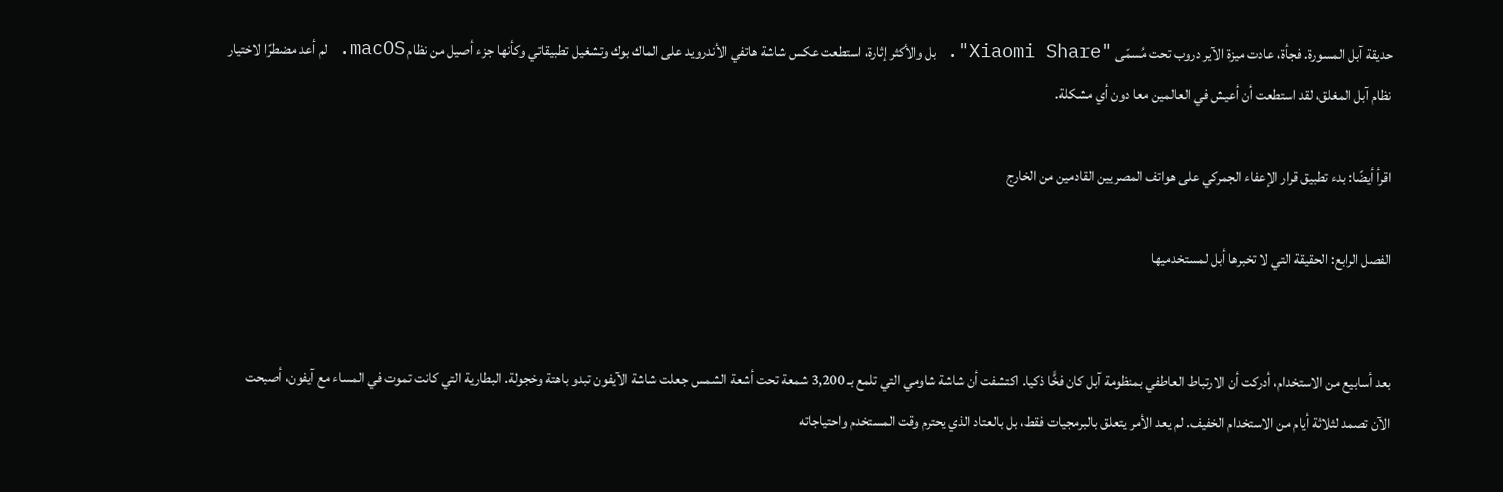حديقة آبل المسورة. فجأة، عادت ميزة الآير دروب تحت مُسمّى "Xiaomi Share". بل والأكثر إثارة، استطعت عكس شاشة هاتفي الأندرويد على الماك بوك وتشغيل تطبيقاتي وكأنها جزء أصيل من نظام macOS. لم أعد مضطرًا لاختيار نظام آبل المغلق، لقد استطعت أن أعيش في العالمين معا دون أي مشكلة.

اقرأ أيضًا: بدء تطبيق قرار الإعفاء الجمركي على هواتف المصريين القادمين من الخارج

الفصل الرابع: الحقيقة التي لا تخبرها أبل لمستخدميها


بعد أسابيع من الاستخدام، أدركت أن الارتباط العاطفي بمنظومة آبل كان فخًّا ذكيا. اكتشفت أن شاشة شاومي التي تلمع بـ 3,200 شمعة تحت أشعة الشمس جعلت شاشة الآيفون تبدو باهتة وخجولة. البطارية التي كانت تموت في المساء مع آيفون، أصبحت الآن تصمد لثلاثة أيام من الاستخدام الخفيف. لم يعد الأمر يتعلق بالبرمجيات فقط، بل بالعتاد الذي يحترم وقت المستخدم واحتياجاته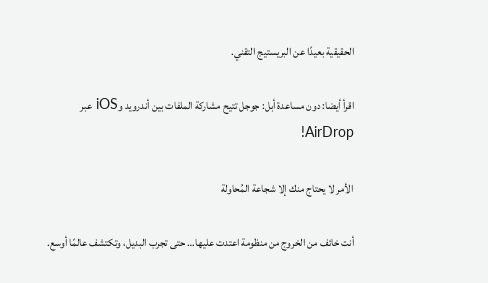الحقيقية بعيدًا عن البريستيج التقني.

اقرأ أيضا: دون مساعدة أبل: جوجل تتيح مشاركة الملفات بين أندرويد وiOS عبر AirDrop!

الأمر لا يحتاج منك إلا شجاعة المُحاولة

أنت خائف من الخروج من منظومة اعتدت عليها… حتى تجرب البديل، وتكتشف عالمًا أوسع.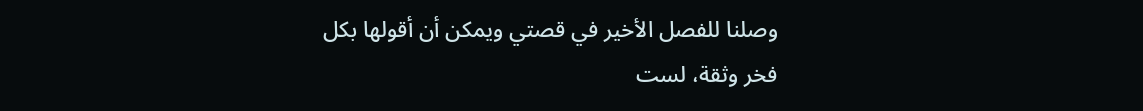وصلنا للفصل الأخير في قصتي ويمكن أن أقولها بكل فخر وثقة، لست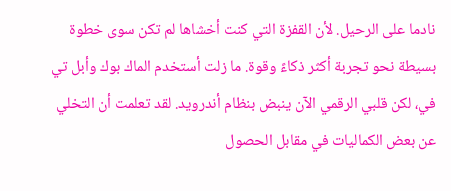نادما على الرحيل. لأن القفزة التي كنت أخشاها لم تكن سوى خطوة بسيطة نحو تجربة أكثر ذكاءً وقوة. ما زلت أستخدم الماك بوك وأبل تي في، لكن قلبي الرقمي الآن ينبض بنظام أندرويد. لقد تعلمت أن التخلي عن بعض الكماليات في مقابل الحصول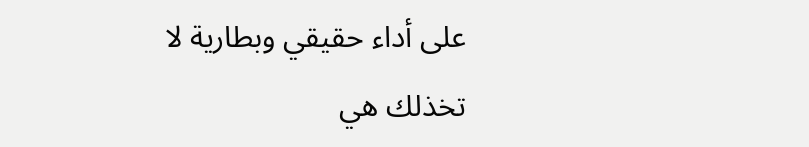على أداء حقيقي وبطارية لا تخذلك هي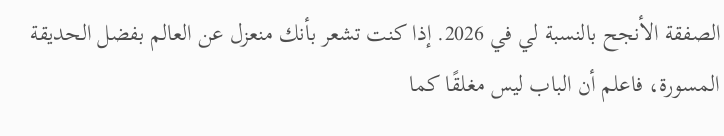الصفقة الأنجح بالنسبة لي في 2026. إذا كنت تشعر بأنك منعزل عن العالم بفضل الحديقة المسورة، فاعلم أن الباب ليس مغلقًا كما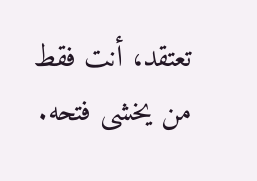تعتقد، أنت فقط من يخشى فتحه.